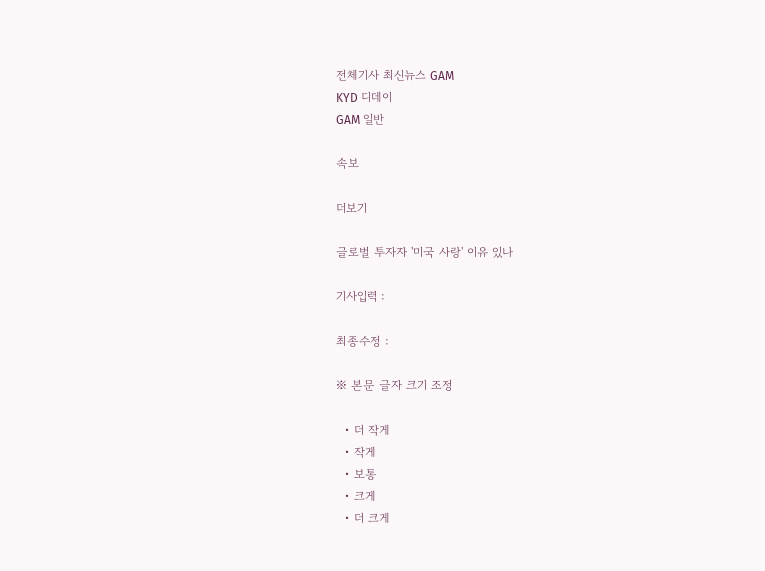전체기사 최신뉴스 GAM
KYD 디데이
GAM 일반

속보

더보기

글로벌 투자자 '미국 사랑' 이유 있나

기사입력 :

최종수정 :

※ 본문 글자 크기 조정

  • 더 작게
  • 작게
  • 보통
  • 크게
  • 더 크게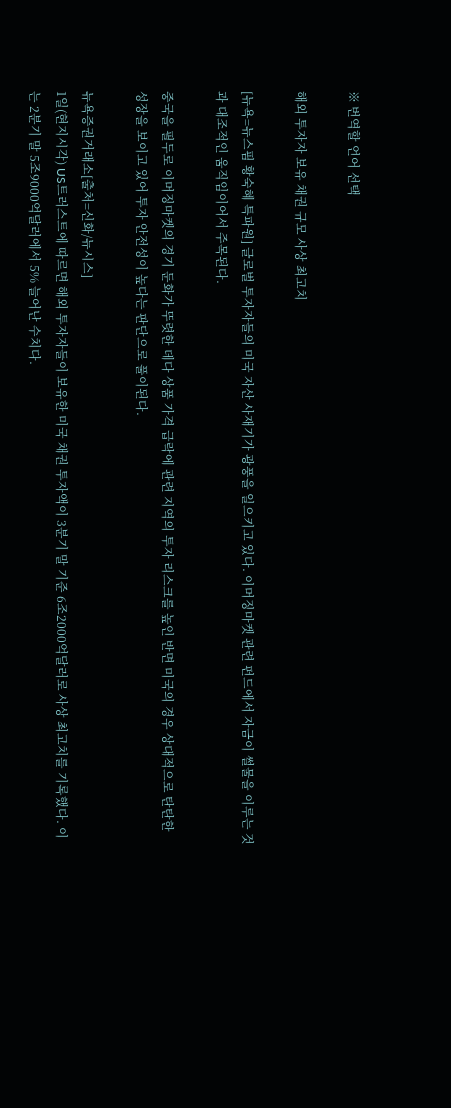※ 번역할 언어 선택

해외 투자자 보유 채권 규모 사상 최고치

[뉴욕=뉴스핌 황숙혜 특파원] 글로벌 투자자들의 미국 자산 사재기가 광풍을 일으키고 있다. 이머징마켓 관련 펀드에서 자금이 썰물을 이루는 것과 대조적인 움직임이어서 주목된다.

중국을 필두로 이머징마켓의 경기 둔화가 뚜렷한 데다 상품 가격 급락에 관련 지역의 투자 리스크를 높인 반면 미국의 경우 상대적으로 탄탄한 성장을 보이고 있어 투자 안전성이 높다는 판단으로 풀이된다.

뉴욕증권거래소[출처=신화/뉴시스]
1일(현지시각) US트러스트에 따르면 해외 투자자들이 보유한 미국 채권 투자액이 3분기 말 기준 6조2000억달러로 사상 최고치를 기록했다. 이는 2분기 말 5조9000억달러에서 5% 늘어난 수치다.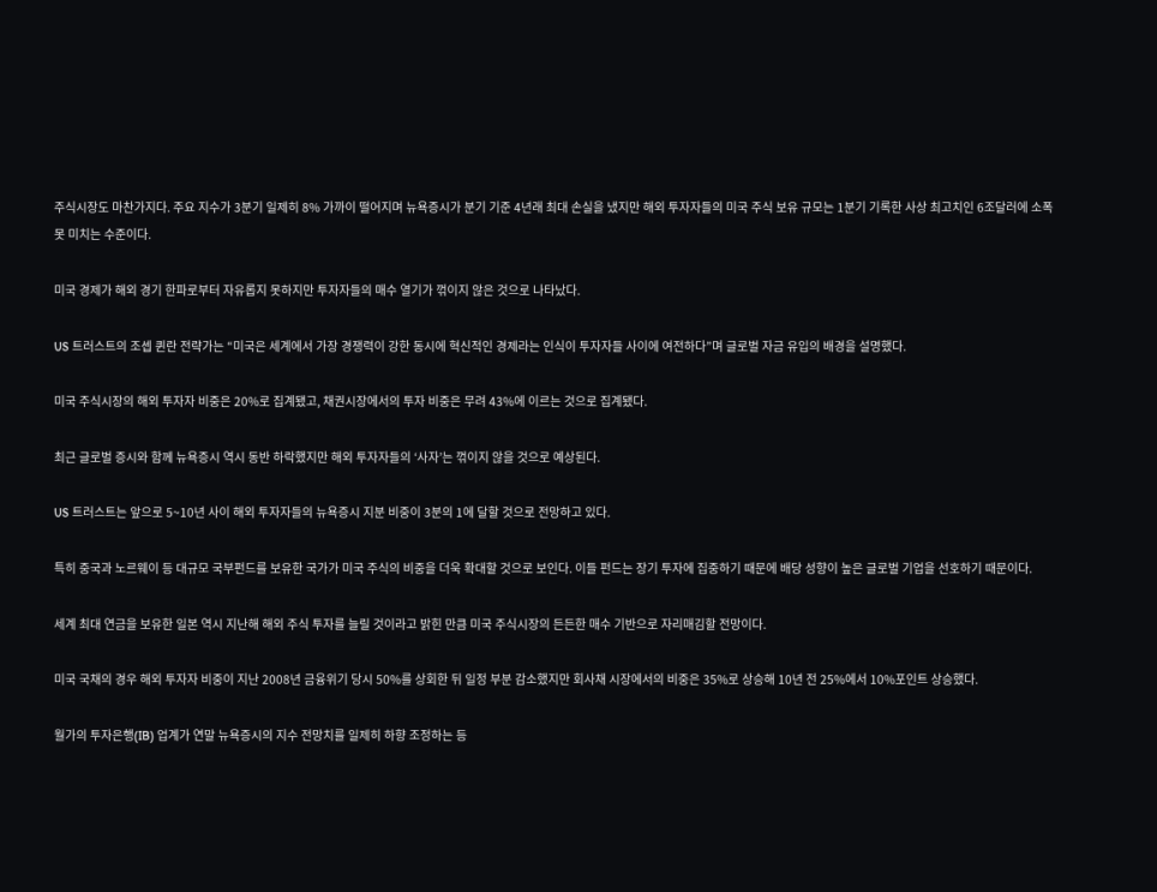주식시장도 마찬가지다. 주요 지수가 3분기 일제히 8% 가까이 떨어지며 뉴욕증시가 분기 기준 4년래 최대 손실을 냈지만 해외 투자자들의 미국 주식 보유 규모는 1분기 기록한 사상 최고치인 6조달러에 소폭 못 미치는 수준이다.

미국 경제가 해외 경기 한파로부터 자유롭지 못하지만 투자자들의 매수 열기가 꺾이지 않은 것으로 나타났다.

US 트러스트의 조셉 퀸란 전략가는 “미국은 세계에서 가장 경쟁력이 강한 동시에 혁신적인 경제라는 인식이 투자자들 사이에 여전하다”며 글로벌 자금 유입의 배경을 설명했다.

미국 주식시장의 해외 투자자 비중은 20%로 집계됐고, 채권시장에서의 투자 비중은 무려 43%에 이르는 것으로 집계됐다.

최근 글로벌 증시와 함께 뉴욕증시 역시 동반 하락했지만 해외 투자자들의 ‘사자’는 꺾이지 않을 것으로 예상된다.

US 트러스트는 앞으로 5~10년 사이 해외 투자자들의 뉴욕증시 지분 비중이 3분의 1에 달할 것으로 전망하고 있다.

특히 중국과 노르웨이 등 대규모 국부펀드를 보유한 국가가 미국 주식의 비중을 더욱 확대할 것으로 보인다. 이들 펀드는 장기 투자에 집중하기 때문에 배당 성향이 높은 글로벌 기업을 선호하기 때문이다.

세계 최대 연금을 보유한 일본 역시 지난해 해외 주식 투자를 늘릴 것이라고 밝힌 만큼 미국 주식시장의 든든한 매수 기반으로 자리매김할 전망이다.

미국 국채의 경우 해외 투자자 비중이 지난 2008년 금융위기 당시 50%를 상회한 뒤 일정 부분 감소했지만 회사채 시장에서의 비중은 35%로 상승해 10년 전 25%에서 10%포인트 상승했다.

월가의 투자은행(IB) 업계가 연말 뉴욕증시의 지수 전망치를 일제히 하향 조정하는 등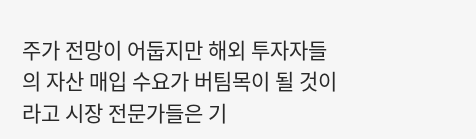주가 전망이 어둡지만 해외 투자자들의 자산 매입 수요가 버팀목이 될 것이라고 시장 전문가들은 기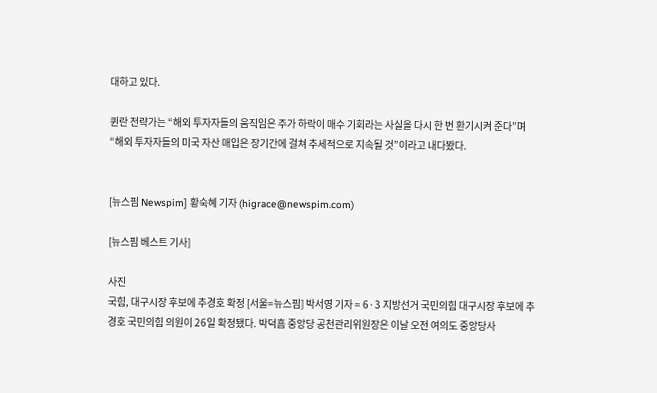대하고 있다.

퀸란 전략가는 “해외 투자자들의 움직임은 주가 하락이 매수 기회라는 사실을 다시 한 번 환기시켜 준다”며 “해외 투자자들의 미국 자산 매입은 장기간에 걸쳐 추세적으로 지속될 것”이라고 내다봤다.


[뉴스핌 Newspim] 황숙혜 기자 (higrace@newspim.com)

[뉴스핌 베스트 기사]

사진
국힘, 대구시장 후보에 추경호 확정 [서울=뉴스핌] 박서영 기자 = 6·3 지방선거 국민의힘 대구시장 후보에 추경호 국민의힘 의원이 26일 확정됐다. 박덕흠 중앙당 공천관리위원장은 이날 오전 여의도 중앙당사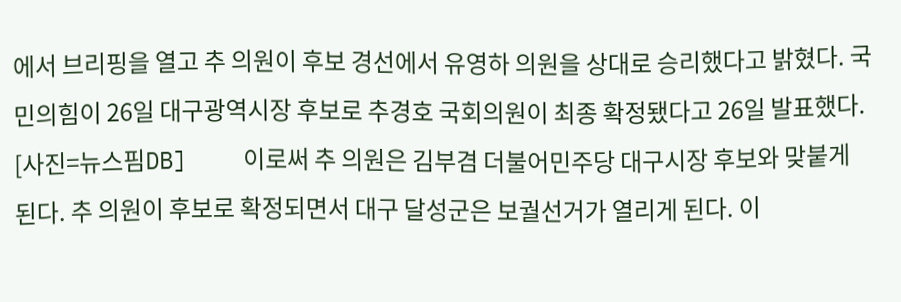에서 브리핑을 열고 추 의원이 후보 경선에서 유영하 의원을 상대로 승리했다고 밝혔다. 국민의힘이 26일 대구광역시장 후보로 추경호 국회의원이 최종 확정됐다고 26일 발표했다. [사진=뉴스핌DB]    이로써 추 의원은 김부겸 더불어민주당 대구시장 후보와 맞붙게 된다. 추 의원이 후보로 확정되면서 대구 달성군은 보궐선거가 열리게 된다. 이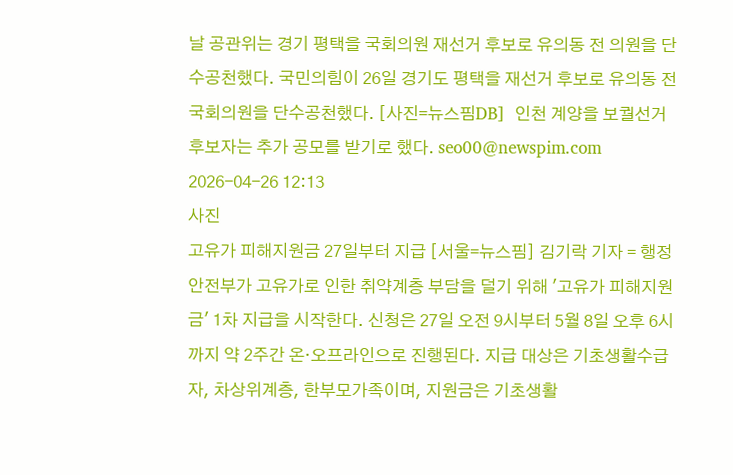날 공관위는 경기 평택을 국회의원 재선거 후보로 유의동 전 의원을 단수공천했다. 국민의힘이 26일 경기도 평택을 재선거 후보로 유의동 전 국회의원을 단수공천했다. [사진=뉴스핌DB]  인천 계양을 보궐선거 후보자는 추가 공모를 받기로 했다. seo00@newspim.com 2026-04-26 12:13
사진
고유가 피해지원금 27일부터 지급 [서울=뉴스핌] 김기락 기자 = 행정안전부가 고유가로 인한 취약계층 부담을 덜기 위해 '고유가 피해지원금' 1차 지급을 시작한다. 신청은 27일 오전 9시부터 5월 8일 오후 6시까지 약 2주간 온·오프라인으로 진행된다. 지급 대상은 기초생활수급자, 차상위계층, 한부모가족이며, 지원금은 기초생활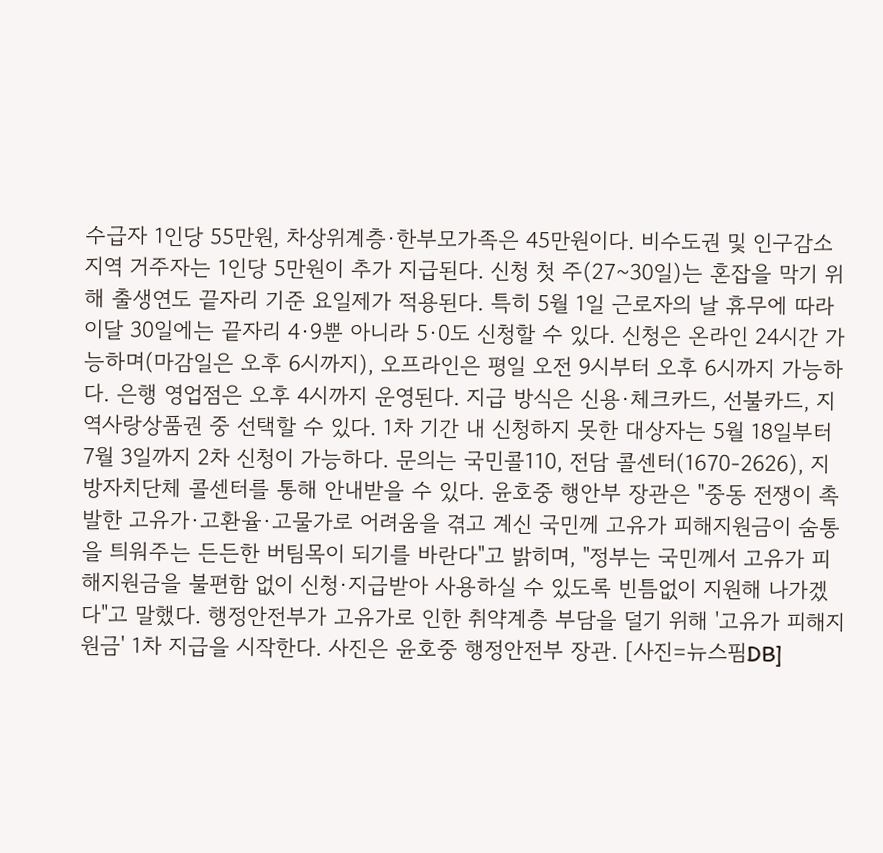수급자 1인당 55만원, 차상위계층·한부모가족은 45만원이다. 비수도권 및 인구감소지역 거주자는 1인당 5만원이 추가 지급된다. 신청 첫 주(27~30일)는 혼잡을 막기 위해 출생연도 끝자리 기준 요일제가 적용된다. 특히 5월 1일 근로자의 날 휴무에 따라 이달 30일에는 끝자리 4·9뿐 아니라 5·0도 신청할 수 있다. 신청은 온라인 24시간 가능하며(마감일은 오후 6시까지), 오프라인은 평일 오전 9시부터 오후 6시까지 가능하다. 은행 영업점은 오후 4시까지 운영된다. 지급 방식은 신용·체크카드, 선불카드, 지역사랑상품권 중 선택할 수 있다. 1차 기간 내 신청하지 못한 대상자는 5월 18일부터 7월 3일까지 2차 신청이 가능하다. 문의는 국민콜110, 전담 콜센터(1670-2626), 지방자치단체 콜센터를 통해 안내받을 수 있다. 윤호중 행안부 장관은 "중동 전쟁이 촉발한 고유가·고환율·고물가로 어려움을 겪고 계신 국민께 고유가 피해지원금이 숨통을 틔워주는 든든한 버팀목이 되기를 바란다"고 밝히며, "정부는 국민께서 고유가 피해지원금을 불편함 없이 신청·지급받아 사용하실 수 있도록 빈틈없이 지원해 나가겠다"고 말했다. 행정안전부가 고유가로 인한 취약계층 부담을 덜기 위해 '고유가 피해지원금' 1차 지급을 시작한다. 사진은 윤호중 행정안전부 장관. [사진=뉴스핌DB]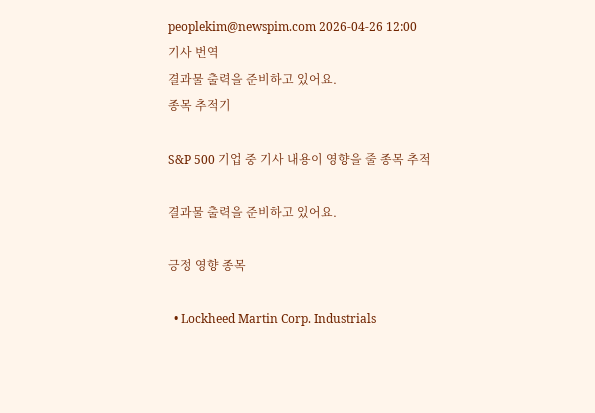peoplekim@newspim.com 2026-04-26 12:00
기사 번역
결과물 출력을 준비하고 있어요.
종목 추적기

S&P 500 기업 중 기사 내용이 영향을 줄 종목 추적

결과물 출력을 준비하고 있어요.

긍정 영향 종목

  • Lockheed Martin Corp. Industrials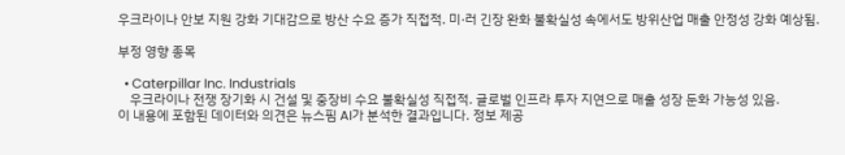우크라이나 안보 지원 강화 기대감으로 방산 수요 증가 직접적. 미·러 긴장 완화 불확실성 속에서도 방위산업 매출 안정성 강화 예상됨.

부정 영향 종목

  • Caterpillar Inc. Industrials
    우크라이나 전쟁 장기화 시 건설 및 중장비 수요 불확실성 직접적. 글로벌 인프라 투자 지연으로 매출 성장 둔화 가능성 있음.
이 내용에 포함된 데이터와 의견은 뉴스핌 AI가 분석한 결과입니다. 정보 제공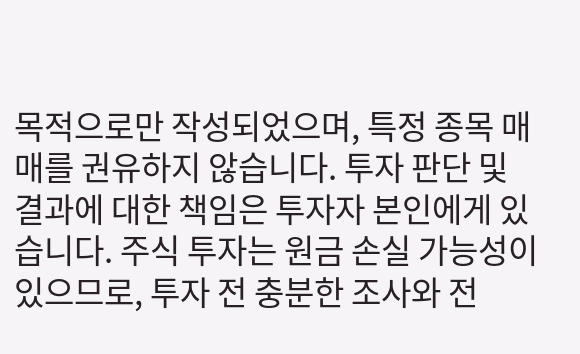목적으로만 작성되었으며, 특정 종목 매매를 권유하지 않습니다. 투자 판단 및 결과에 대한 책임은 투자자 본인에게 있습니다. 주식 투자는 원금 손실 가능성이 있으므로, 투자 전 충분한 조사와 전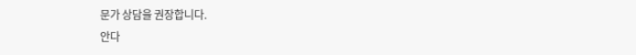문가 상담을 권장합니다.
안다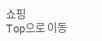쇼핑
Top으로 이동